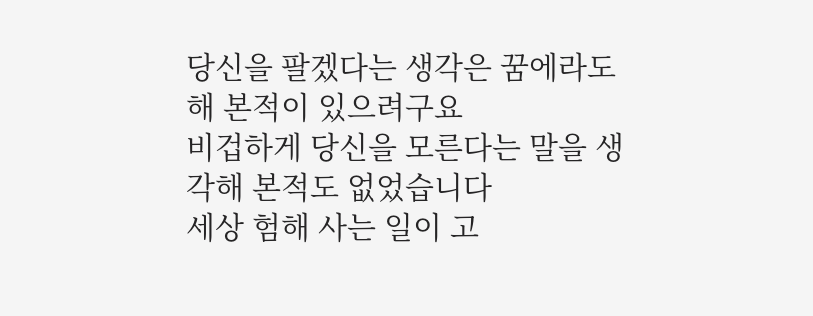당신을 팔겠다는 생각은 꿈에라도 해 본적이 있으려구요
비겁하게 당신을 모른다는 말을 생각해 본적도 없었습니다
세상 험해 사는 일이 고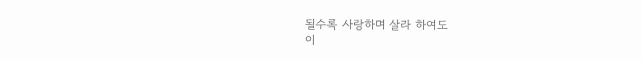될수록 사랑하며 살라 하여도
이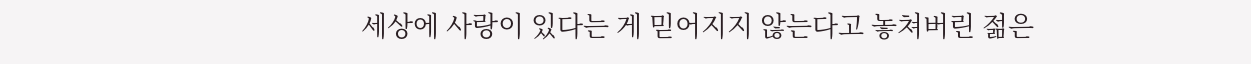세상에 사랑이 있다는 게 믿어지지 않는다고 놓쳐버린 젊은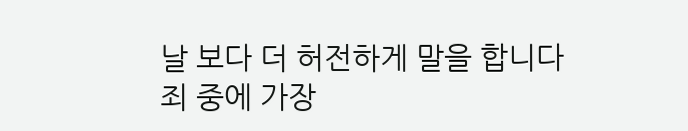날 보다 더 허전하게 말을 합니다
죄 중에 가장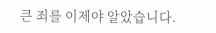큰 죄를 이제야 알았습니다.